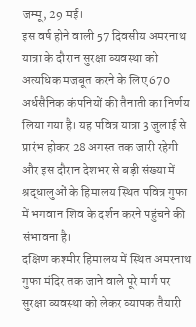जम्मू, 29 मई।
इस वर्ष होने वाली 57 दिवसीय अमरनाथ यात्रा के दौरान सुरक्षा व्यवस्था को अत्यधिक मजबूत करने के लिए 670 अर्धसैनिक कंपनियों की तैनाती का निर्णय लिया गया है। यह पवित्र यात्रा 3 जुलाई से प्रारंभ होकर 28 अगस्त तक जारी रहेगी और इस दौरान देशभर से बड़ी संख्या में श्रद्धालुओं के हिमालय स्थित पवित्र गुफा में भगवान शिव के दर्शन करने पहुंचने की संभावना है।
दक्षिण कश्मीर हिमालय में स्थित अमरनाथ गुफा मंदिर तक जाने वाले पूरे मार्ग पर सुरक्षा व्यवस्था को लेकर व्यापक तैयारी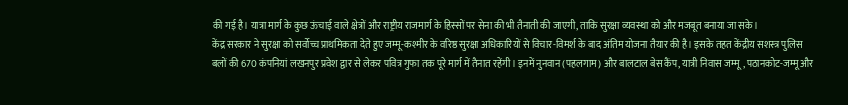की गई है। यात्रा मार्ग के कुछ ऊंचाई वाले क्षेत्रों और राष्ट्रीय राजमार्ग के हिस्सों पर सेना की भी तैनाती की जाएगी, ताकि सुरक्षा व्यवस्था को और मजबूत बनाया जा सके।
केंद्र सरकार ने सुरक्षा को सर्वोच्च प्राथमिकता देते हुए जम्मू-कश्मीर के वरिष्ठ सुरक्षा अधिकारियों से विचार-विमर्श के बाद अंतिम योजना तैयार की है। इसके तहत केंद्रीय सशस्त्र पुलिस बलों की 670 कंपनियां लखनपुर प्रवेश द्वार से लेकर पवित्र गुफा तक पूरे मार्ग में तैनात रहेंगी। इनमें नुनवान (पहलगाम) और बालटाल बेस कैंप, यात्री निवास जम्मू, पठानकोट-जम्मू और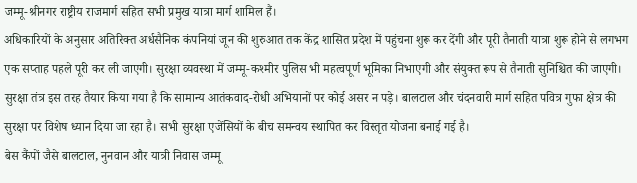जम्मू-श्रीनगर राष्ट्रीय राजमार्ग सहित सभी प्रमुख यात्रा मार्ग शामिल हैं।
अधिकारियों के अनुसार अतिरिक्त अर्धसैनिक कंपनियां जून की शुरुआत तक केंद्र शासित प्रदेश में पहुंचना शुरू कर देंगी और पूरी तैनाती यात्रा शुरू होने से लगभग एक सप्ताह पहले पूरी कर ली जाएगी। सुरक्षा व्यवस्था में जम्मू-कश्मीर पुलिस भी महत्वपूर्ण भूमिका निभाएगी और संयुक्त रूप से तैनाती सुनिश्चित की जाएगी।
सुरक्षा तंत्र इस तरह तैयार किया गया है कि सामान्य आतंकवाद-रोधी अभियानों पर कोई असर न पड़े। बालटाल और चंदनवारी मार्ग सहित पवित्र गुफा क्षेत्र की सुरक्षा पर विशेष ध्यान दिया जा रहा है। सभी सुरक्षा एजेंसियों के बीच समन्वय स्थापित कर विस्तृत योजना बनाई गई है।
बेस कैंपों जैसे बालटाल, नुनवान और यात्री निवास जम्मू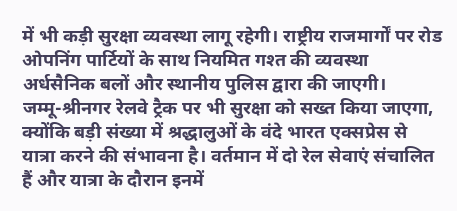में भी कड़ी सुरक्षा व्यवस्था लागू रहेगी। राष्ट्रीय राजमार्गों पर रोड ओपनिंग पार्टियों के साथ नियमित गश्त की व्यवस्था अर्धसैनिक बलों और स्थानीय पुलिस द्वारा की जाएगी।
जम्मू-श्रीनगर रेलवे ट्रैक पर भी सुरक्षा को सख्त किया जाएगा, क्योंकि बड़ी संख्या में श्रद्धालुओं के वंदे भारत एक्सप्रेस से यात्रा करने की संभावना है। वर्तमान में दो रेल सेवाएं संचालित हैं और यात्रा के दौरान इनमें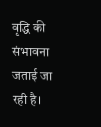वृद्धि की संभावना जताई जा रही है।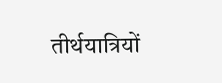तीर्थयात्रियों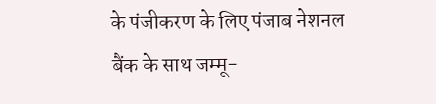के पंजीकरण के लिए पंजाब नेशनल बैंक के साथ जम्मू-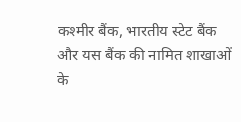कश्मीर बैंक, भारतीय स्टेट बैंक और यस बैंक की नामित शाखाओं के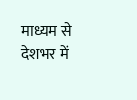माध्यम से देशभर में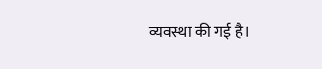व्यवस्था की गई है।